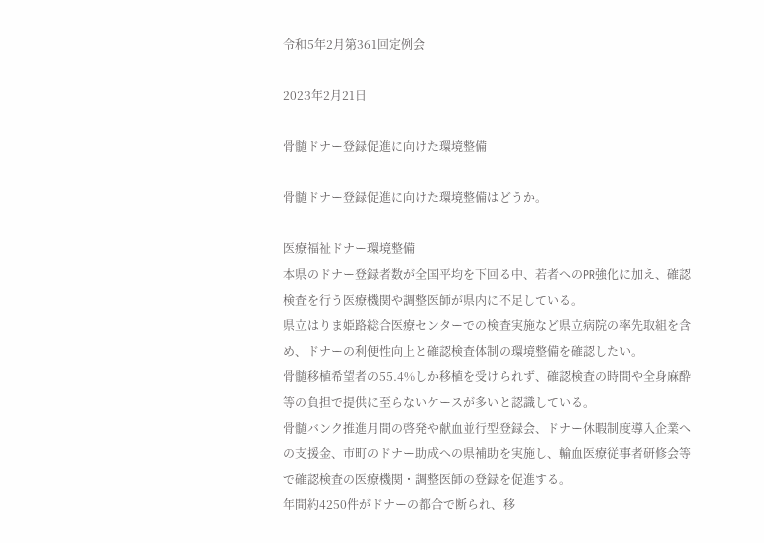令和5年2月第361回定例会

2023年2月21日

骨髄ドナー登録促進に向けた環境整備

骨髄ドナー登録促進に向けた環境整備はどうか。

医療福祉ドナー環境整備
本県のドナー登録者数が全国平均を下回る中、若者へのPR強化に加え、確認検査を行う医療機関や調整医師が県内に不足している。
県立はりま姫路総合医療センターでの検査実施など県立病院の率先取組を含め、ドナーの利便性向上と確認検査体制の環境整備を確認したい。
骨髄移植希望者の55.4%しか移植を受けられず、確認検査の時間や全身麻酔等の負担で提供に至らないケースが多いと認識している。
骨髄バンク推進月間の啓発や献血並行型登録会、ドナー休暇制度導入企業への支援金、市町のドナー助成への県補助を実施し、輸血医療従事者研修会等で確認検査の医療機関・調整医師の登録を促進する。
年間約4250件がドナーの都合で断られ、移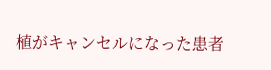植がキャンセルになった患者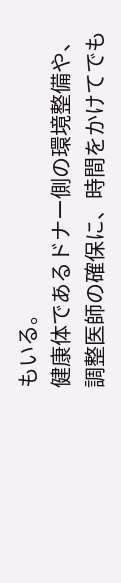もいる。
健康体であるドナー側の環境整備や、調整医師の確保に、時間をかけてでも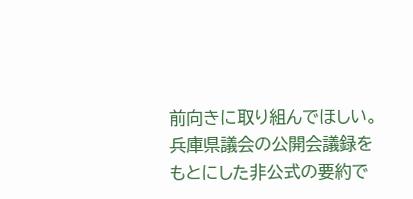前向きに取り組んでほしい。
兵庫県議会の公開会議録をもとにした非公式の要約で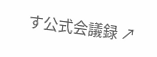す公式会議録 ↗